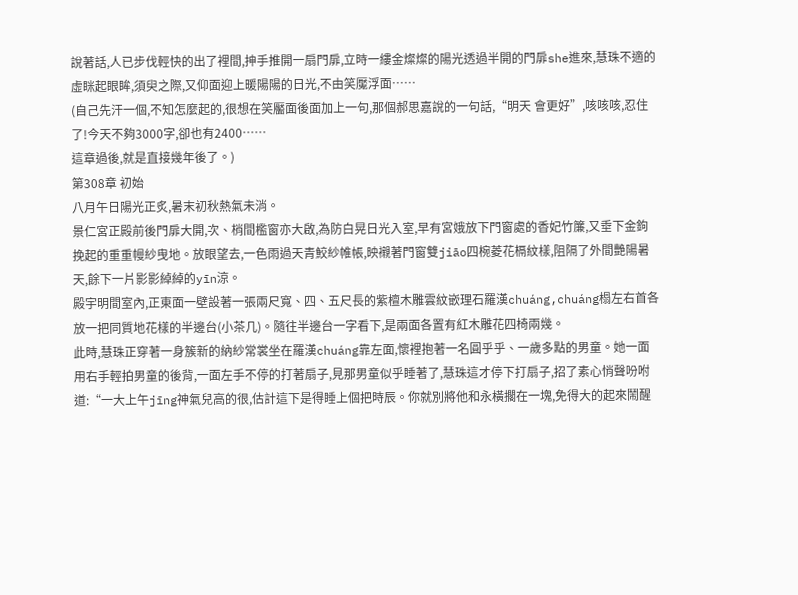說著話,人已步伐輕快的出了裡間,抻手推開一扇門扉,立時一縷金燦燦的陽光透過半開的門扉she進來,慧珠不適的虛眯起眼眸,須臾之際,又仰面迎上暖陽陽的日光,不由笑魘浮面……
(自己先汗一個,不知怎麼起的,很想在笑靨面後面加上一句,那個郝思嘉說的一句話,“明天 會更好”,咳咳咳,忍住了!今天不夠3000字,卻也有2400……
這章過後,就是直接幾年後了。)
第308章 初始
八月午日陽光正炙,暑末初秋熱氣未消。
景仁宮正殿前後門扉大開,次、梢間檻窗亦大啟,為防白晃日光入室,早有宮娥放下門窗處的香妃竹簾,又垂下金鉤挽起的重重幔紗曳地。放眼望去,一色雨過天青鮫紗帷帳,映襯著門窗雙jiāo四椀菱花槅紋樣,阻隔了外間艷陽暑天,餘下一片影影綽綽的yīn涼。
殿宇明間室內,正東面一壁設著一張兩尺寬、四、五尺長的紫檀木雕雲紋嵌理石羅漢chuáng,chuáng榻左右首各放一把同質地花樣的半邊台(小茶几)。隨往半邊台一字看下,是兩面各置有紅木雕花四椅兩幾。
此時,慧珠正穿著一身簇新的納紗常裳坐在羅漢chuáng靠左面,懷裡抱著一名圓乎乎、一歲多點的男童。她一面用右手輕拍男童的後背,一面左手不停的打著扇子,見那男童似乎睡著了,慧珠這才停下打扇子,招了素心悄聲吩咐道:“一大上午jīng神氣兒高的很,估計這下是得睡上個把時辰。你就別將他和永橫擱在一塊,免得大的起來鬧醒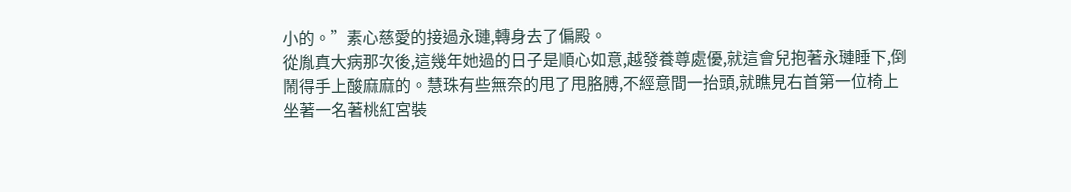小的。”素心慈愛的接過永璉,轉身去了偏殿。
從胤真大病那次後,這幾年她過的日子是順心如意,越發養尊處優,就這會兒抱著永璉睡下,倒鬧得手上酸麻麻的。慧珠有些無奈的甩了甩胳膊,不經意間一抬頭,就瞧見右首第一位椅上坐著一名著桃紅宮裝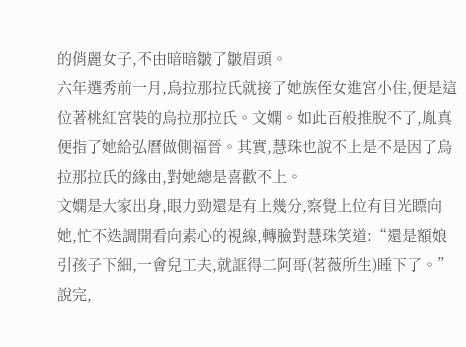的俏麗女子,不由暗暗皺了皺眉頭。
六年選秀前一月,烏拉那拉氏就接了她族侄女進宮小住,便是這位著桃紅宮裝的烏拉那拉氏。文嫻。如此百般推脫不了,胤真便指了她給弘曆做側福晉。其實,慧珠也說不上是不是因了烏拉那拉氏的緣由,對她總是喜歡不上。
文嫻是大家出身,眼力勁還是有上幾分,察覺上位有目光瞟向她,忙不迭調開看向素心的視線,轉臉對慧珠笑道:“還是額娘引孩子下細,一會兒工夫,就誆得二阿哥(茗薇所生)睡下了。”說完,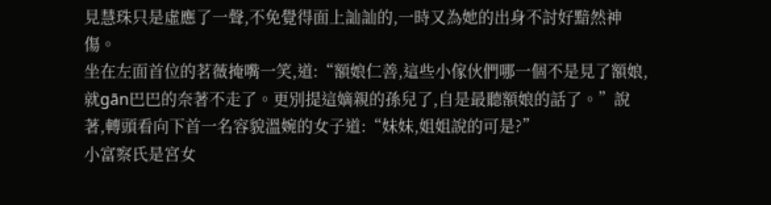見慧珠只是虛應了一聲,不免覺得面上訕訕的,一時又為她的出身不討好黯然神傷。
坐在左面首位的茗薇掩嘴一笑,道:“額娘仁善,這些小傢伙們哪一個不是見了額娘,就gān巴巴的奈著不走了。更別提這嫡親的孫兒了,自是最聽額娘的話了。”說著,轉頭看向下首一名容貌溫婉的女子道:“妹妹,姐姐說的可是?”
小富察氏是宮女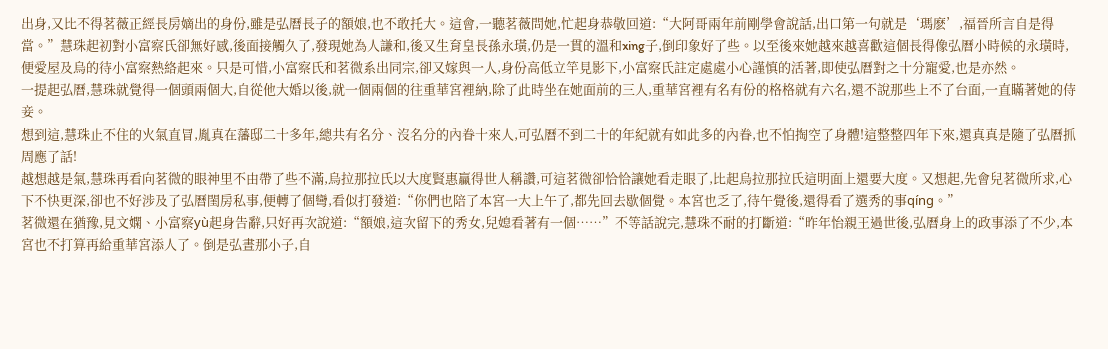出身,又比不得茗薇正經長房嫡出的身份,雖是弘曆長子的額娘,也不敢托大。這會,一聽茗薇問她,忙起身恭敬回道:“大阿哥兩年前剛學會說話,出口第一句就是‘瑪麽’,福晉所言自是得當。”慧珠起初對小富察氏卻無好感,後面接觸久了,發現她為人謙和,後又生育皇長孫永璜,仍是一貫的溫和xing子,倒印象好了些。以至後來她越來越喜歡這個長得像弘曆小時候的永璜時,便愛屋及烏的待小富察熱絡起來。只是可惜,小富察氏和茗微系出同宗,卻又嫁與一人,身份高低立竿見影下,小富察氏註定處處小心謹慎的活著,即使弘曆對之十分寵愛,也是亦然。
一提起弘曆,慧珠就覺得一個頭兩個大,自從他大婚以後,就一個兩個的往重華宮裡納,除了此時坐在她面前的三人,重華宮裡有名有份的格格就有六名,還不說那些上不了台面,一直瞞著她的侍妾。
想到這,慧珠止不住的火氣直冒,胤真在藩邸二十多年,總共有名分、沒名分的內眷十來人,可弘曆不到二十的年紀就有如此多的內眷,也不怕掏空了身體!這整整四年下來,還真真是隨了弘曆抓周應了話!
越想越是氣,慧珠再看向茗微的眼神里不由帶了些不滿,烏拉那拉氏以大度賢惠贏得世人稱讚,可這茗微卻恰恰讓她看走眼了,比起烏拉那拉氏這明面上還要大度。又想起,先會兒茗微所求,心下不快更深,卻也不好涉及了弘曆閨房私事,便轉了個彎,看似打發道:“你們也陪了本宮一大上午了,都先回去歇個覺。本宮也乏了,待午覺後,還得看了選秀的事qíng。”
茗微還在猶豫,見文嫻、小富察yù起身告辭,只好再次說道:“額娘,這次留下的秀女,兒媳看著有一個……”不等話說完,慧珠不耐的打斷道:“昨年怡親王過世後,弘曆身上的政事添了不少,本宮也不打算再給重華宮添人了。倒是弘晝那小子,自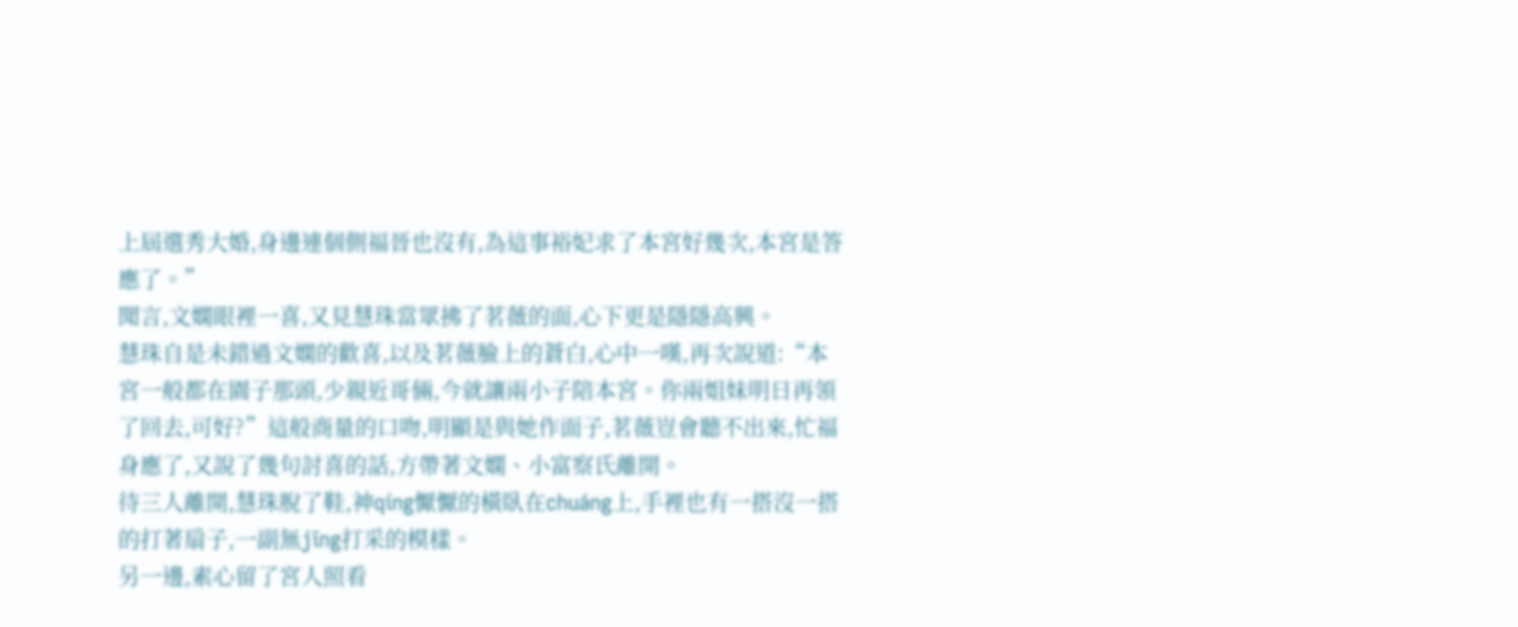上屆選秀大婚,身邊連個側福晉也沒有,為這事裕妃求了本宮好幾次,本宮是答應了。”
聞言,文嫻眼裡一喜,又見慧珠當眾拂了茗薇的面,心下更是隱隱高興。
慧珠自是未錯過文嫻的歡喜,以及茗薇臉上的蒼白,心中一嘆,再次說道:“本宮一般都在園子那頭,少親近哥倆,今就讓兩小子陪本宮。你兩姐妹明日再領了回去,可好?”這般商量的口吻,明顯是與她作面子,茗薇豈會聽不出來,忙福身應了,又說了幾句討喜的話,方帶著文嫻、小富察氏離開。
待三人離開,慧珠脫了鞋,神qíng懨懨的橫臥在chuáng上,手裡也有一搭沒一搭的打著扇子,一副無jīng打采的模樣。
另一邊,素心留了宮人照看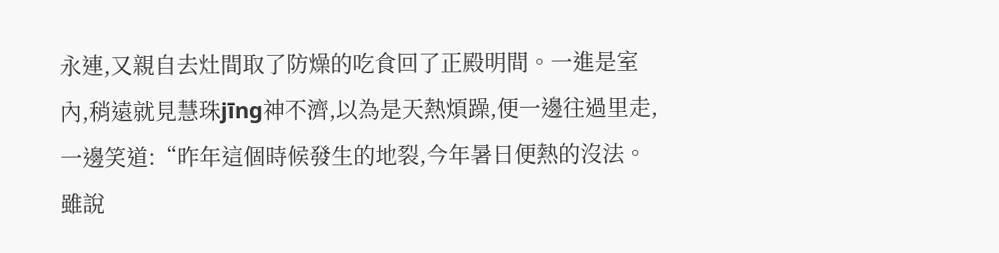永連,又親自去灶間取了防燥的吃食回了正殿明間。一進是室內,稍遠就見慧珠jīng神不濟,以為是天熱煩躁,便一邊往過里走,一邊笑道:“昨年這個時候發生的地裂,今年暑日便熱的沒法。雖說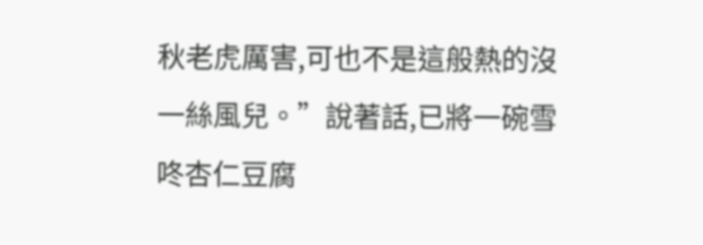秋老虎厲害,可也不是這般熱的沒一絲風兒。”說著話,已將一碗雪咚杏仁豆腐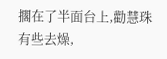擱在了半面台上,勸慧珠有些去燥,